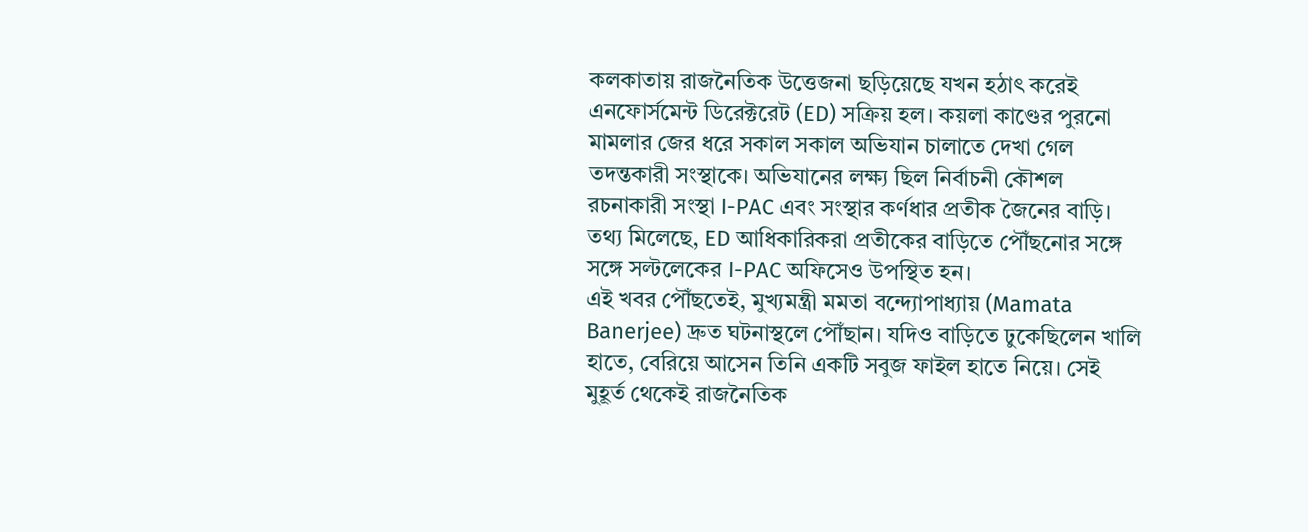কলকাতায় রাজনৈতিক উত্তেজনা ছড়িয়েছে যখন হঠাৎ করেই এনফোর্সমেন্ট ডিরেক্টরেট (ED) সক্রিয় হল। কয়লা কাণ্ডের পুরনো মামলার জের ধরে সকাল সকাল অভিযান চালাতে দেখা গেল তদন্তকারী সংস্থাকে। অভিযানের লক্ষ্য ছিল নির্বাচনী কৌশল রচনাকারী সংস্থা I-PAC এবং সংস্থার কর্ণধার প্রতীক জৈনের বাড়ি। তথ্য মিলেছে, ED আধিকারিকরা প্রতীকের বাড়িতে পৌঁছনোর সঙ্গে সঙ্গে সল্টলেকের I-PAC অফিসেও উপস্থিত হন।
এই খবর পৌঁছতেই, মুখ্যমন্ত্রী মমতা বন্দ্যোপাধ্যায় (Mamata Banerjee) দ্রুত ঘটনাস্থলে পৌঁছান। যদিও বাড়িতে ঢুকেছিলেন খালি হাতে, বেরিয়ে আসেন তিনি একটি সবুজ ফাইল হাতে নিয়ে। সেই মুহূর্ত থেকেই রাজনৈতিক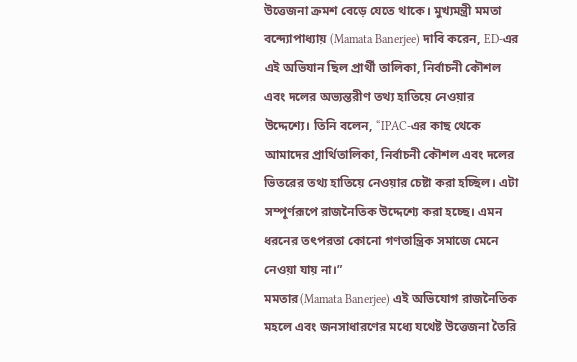উত্তেজনা ক্রমশ বেড়ে যেতে থাকে। মুখ্যমন্ত্রী মমতা বন্দ্যোপাধ্যায় (Mamata Banerjee) দাবি করেন, ED-এর এই অভিযান ছিল প্রার্থী তালিকা, নির্বাচনী কৌশল এবং দলের অভ্যন্তরীণ তথ্য হাতিয়ে নেওয়ার উদ্দেশ্যে। তিনি বলেন, “IPAC-এর কাছ থেকে আমাদের প্রার্থিতালিকা, নির্বাচনী কৌশল এবং দলের ভিতরের তথ্য হাতিয়ে নেওয়ার চেষ্টা করা হচ্ছিল। এটা সম্পূর্ণরূপে রাজনৈতিক উদ্দেশ্যে করা হচ্ছে। এমন ধরনের তৎপরতা কোনো গণতান্ত্রিক সমাজে মেনে নেওয়া যায় না।”
মমতার(Mamata Banerjee) এই অভিযোগ রাজনৈতিক মহলে এবং জনসাধারণের মধ্যে যথেষ্ট উত্তেজনা তৈরি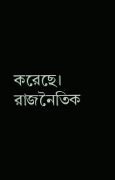করেছে। রাজনৈতিক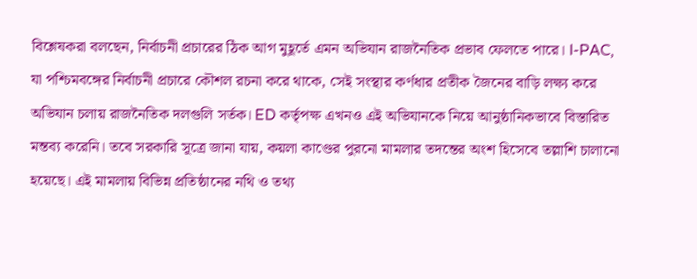বিশ্লেষকরা বলছেন, নির্বাচনী প্রচারের ঠিক আগ মুহূর্তে এমন অভিযান রাজনৈতিক প্রভাব ফেলতে পারে। I-PAC, যা পশ্চিমবঙ্গের নির্বাচনী প্রচারে কৌশল রচনা করে থাকে, সেই সংস্থার কর্ণধার প্রতীক জৈনের বাড়ি লক্ষ্য করে অভিযান চলায় রাজনৈতিক দলগুলি সর্তক। ED কর্তৃপক্ষ এখনও এই অভিযানকে নিয়ে আনুষ্ঠানিকভাবে বিস্তারিত মন্তব্য করেনি। তবে সরকারি সূত্রে জানা যায়, কয়লা কাণ্ডের পুরনো মামলার তদন্তের অংশ হিসেবে তল্লাশি চালানো হয়েছে। এই মামলায় বিভিন্ন প্রতিষ্ঠানের নথি ও তথ্য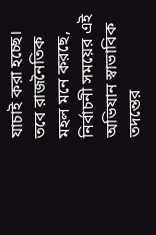যাচাই করা হচ্ছে। তবে রাজনৈতিক মহল মনে করছে, নির্বাচনী সময়ের এই অভিযান স্বাভাবিক তদন্তের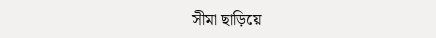সীমা ছাড়িয়ে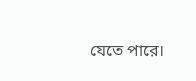যেতে পারে।